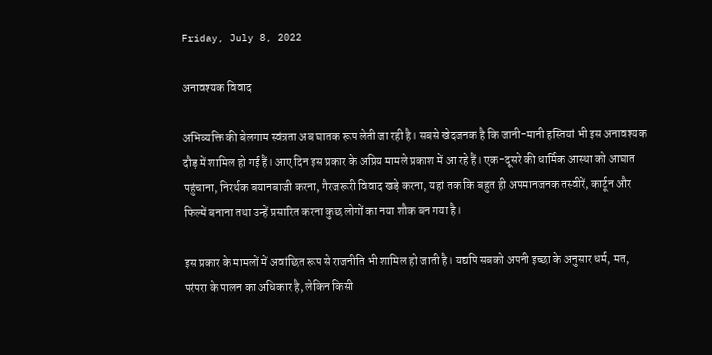Friday, July 8, 2022

अनावश्यक विवाद

अभिव्यक्ति की बेलगाम स्वंत्रता अब घातक रूप लेती जा रही है। सबसे खेदजनक है कि जानी-मानी हस्तियां भी इस अनावश्यक दौड़ में शामिल हो गई हैं। आए दिन इस प्रकार के अप्रिय मामले प्रकाश में आ रहे हैं। एक-दूसरे की धार्मिक आस्था को आघात पहुंचाना, निरर्थक बयानबाजी करना, गैरजरूरी विवाद खड़े करना, यहां तक कि बहुत ही अपमानजनक तस्वीरें, कार्टून और फिल्में बनाना तथा उन्हें प्रसारित करना कुछ लोगों का नया शौक बन गया है।

इस प्रकार के मामलों में अवांछित रूप से राजनीति भी शामिल हो जाती है। यद्यपि सबको अपनी इच्छा के अनुसार धर्म, मत, परंपरा के पालन का अधिकार है, लेकिन किसी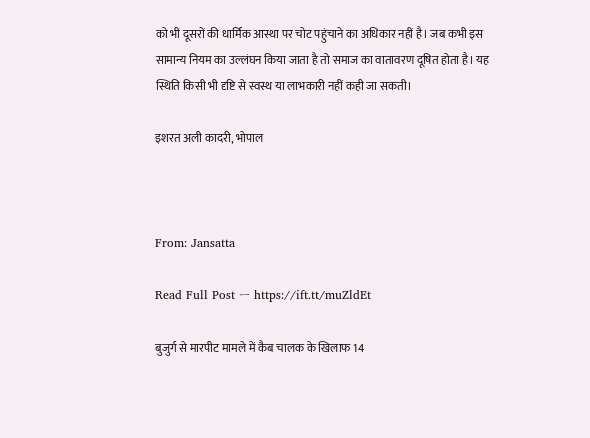को भी दूसरों की धार्मिक आस्था पर चोट पहुंचाने का अधिकार नहीं है। जब कभी इस सामान्य नियम का उल्लंघन किया जाता है तो समाज का वातावरण दूषित होता है। यह स्थिति किसी भी दृष्टि से स्वस्थ या लाभकारी नहीं कही जा सकती।

इशरत अली कादरी, भोपाल



From: Jansatta

Read Full Post ㅡ https://ift.tt/muZldEt

बुजुर्ग से मारपीट मामले में कैब चालक के खिलाफ 14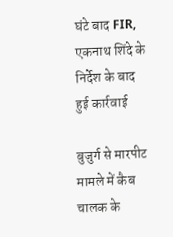घंटे बाद FIR, एकनाथ शिंदे के निर्देश के बाद हुई कार्रवाई

बुजुर्ग से मारपीट मामले में कैब चालक के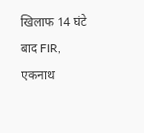खिलाफ 14 घंटे बाद FIR, एकनाथ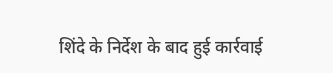शिंदे के निर्देश के बाद हुई कार्रवाई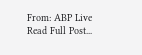From: ABP Live Read Full Post...